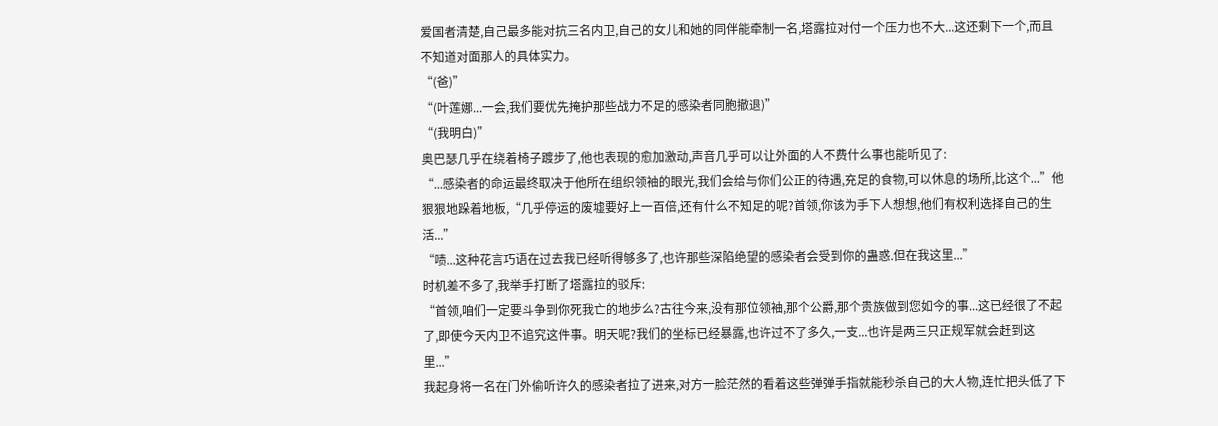爱国者清楚,自己最多能对抗三名内卫,自己的女儿和她的同伴能牵制一名,塔露拉对付一个压力也不大...这还剩下一个,而且不知道对面那人的具体实力。
“(爸)”
“(叶莲娜...一会,我们要优先掩护那些战力不足的感染者同胞撤退)”
“(我明白)”
奥巴瑟几乎在绕着椅子踱步了,他也表现的愈加激动,声音几乎可以让外面的人不费什么事也能听见了:
“...感染者的命运最终取决于他所在组织领袖的眼光,我们会给与你们公正的待遇,充足的食物,可以休息的场所,比这个...”他狠狠地跺着地板,“几乎停运的废墟要好上一百倍,还有什么不知足的呢?首领,你该为手下人想想,他们有权利选择自己的生活...”
“啧...这种花言巧语在过去我已经听得够多了,也许那些深陷绝望的感染者会受到你的蛊惑.但在我这里...”
时机差不多了,我举手打断了塔露拉的驳斥:
“首领,咱们一定要斗争到你死我亡的地步么?古往今来,没有那位领袖,那个公爵,那个贵族做到您如今的事...这已经很了不起了,即使今天内卫不追究这件事。明天呢?我们的坐标已经暴露,也许过不了多久,一支...也许是两三只正规军就会赶到这里...”
我起身将一名在门外偷听许久的感染者拉了进来,对方一脸茫然的看着这些弹弹手指就能秒杀自己的大人物,连忙把头低了下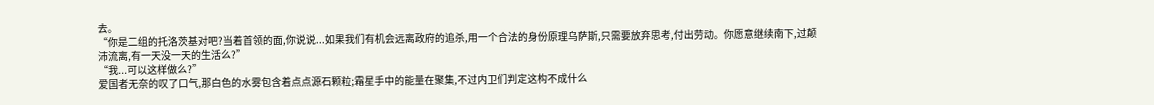去。
“你是二组的托洛茨基对吧?当着首领的面,你说说...如果我们有机会远离政府的追杀,用一个合法的身份原理乌萨斯,只需要放弃思考,付出劳动。你愿意继续南下,过颠沛流离,有一天没一天的生活么?”
“我...可以这样做么?”
爱国者无奈的叹了口气,那白色的水雾包含着点点源石颗粒;霜星手中的能量在聚集,不过内卫们判定这构不成什么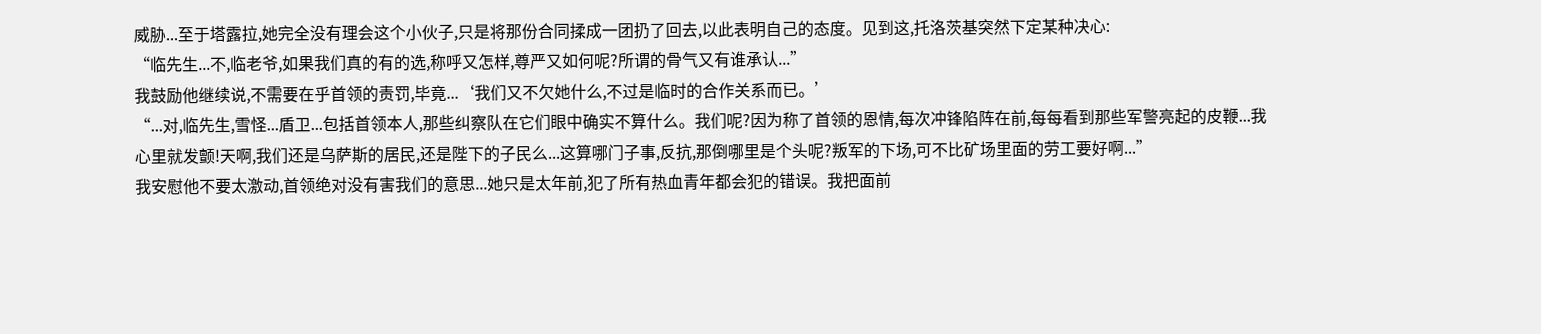威胁...至于塔露拉,她完全没有理会这个小伙子,只是将那份合同揉成一团扔了回去,以此表明自己的态度。见到这,托洛茨基突然下定某种决心:
“临先生...不,临老爷,如果我们真的有的选,称呼又怎样,尊严又如何呢?所谓的骨气又有谁承认...”
我鼓励他继续说,不需要在乎首领的责罚,毕竟...‘我们又不欠她什么,不过是临时的合作关系而已。’
“...对,临先生,雪怪...盾卫...包括首领本人,那些纠察队在它们眼中确实不算什么。我们呢?因为称了首领的恩情,每次冲锋陷阵在前,每每看到那些军警亮起的皮鞭...我心里就发颤!天啊,我们还是乌萨斯的居民,还是陛下的子民么...这算哪门子事,反抗,那倒哪里是个头呢?叛军的下场,可不比矿场里面的劳工要好啊...”
我安慰他不要太激动,首领绝对没有害我们的意思...她只是太年前,犯了所有热血青年都会犯的错误。我把面前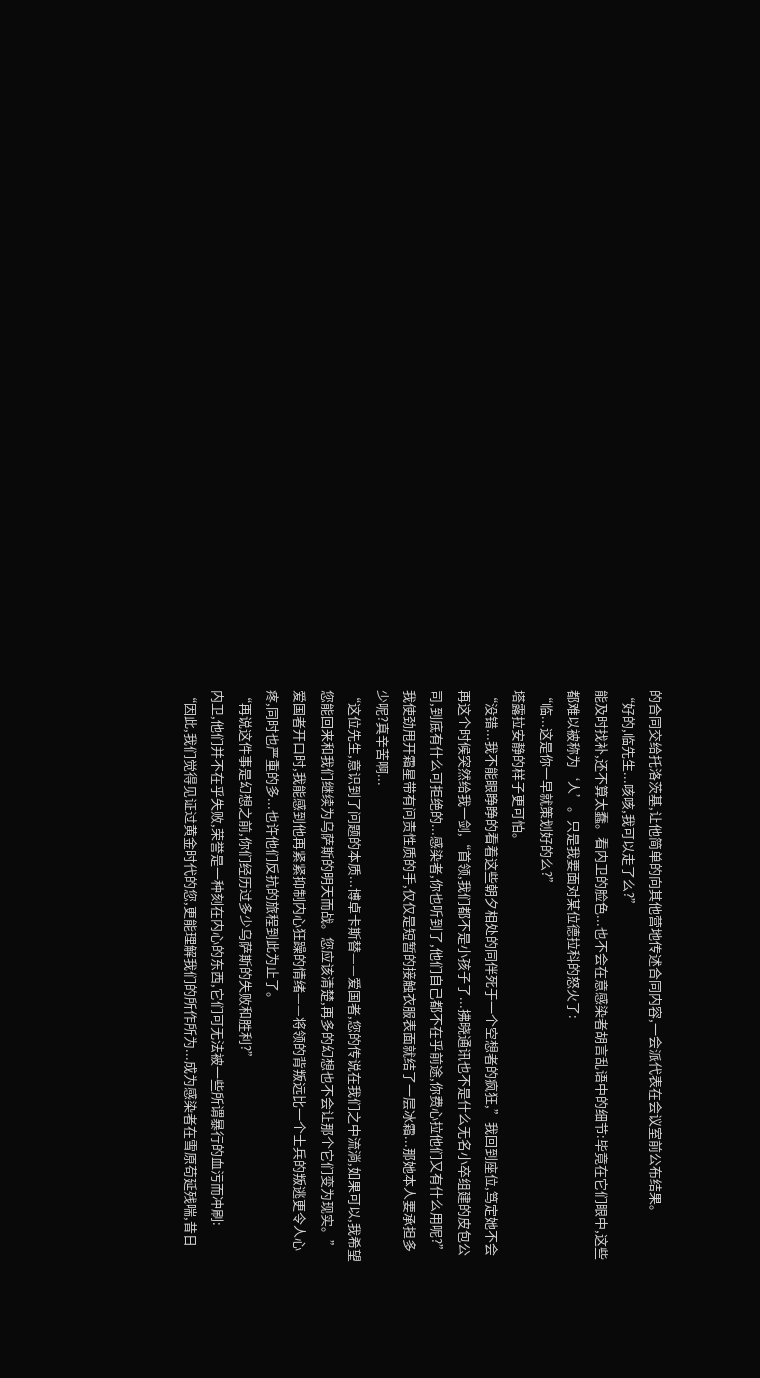的合同交给托洛茨基,让他简单的向其他营地传述合同内容,一会派代表在会议室前公布结果。
“好的,临先生...咳咳,我可以走了么?”
能及时找补,还不算太蠢。看内卫的脸色...也不会在意感染者胡言乱语中的细节:毕竟在它们眼中,这些都难以被称为‘人’。只是我要面对某位德拉科的怒火了:
“临...这是你一早就策划好的么?”
塔露拉安静的样子更可怕。
“没错...我不能眼睁睁的看着这些朝夕相处的同伴死于一个空想者的疯狂,”我回到座位,笃定她不会再这个时候突然给我一剑,“首领,我们都不是小孩子了...拂晓通讯也不是什么无名小卒组建的皮包公司,到底有什么可拒绝的...感染者,你也听到了,他们自己都不在乎前途,你费心拉他们又有什么用呢?”
我使劲甩开霜星带有问责性质的手,仅仅是短暂的接触衣服表面就结了一层冰霜...那她本人要承担多少呢?真辛苦啊...
“这位先生,意识到了问题的本质...博卓卡斯替——爱国者,您的传说在我们之中流淌,如果可以,我希望您能回来和我们继续为乌萨斯的明天而战。您应该清楚,再多的幻想也不会让那个它们变为现实。”
爱国者开口时,我能感到他再紧紧抑制内心狂躁的情绪——将领的背叛远比一个士兵的叛逃更令人心疼,同时也严重的多...也许他们反抗的旅程到此为止了。
“再说这件事是幻想之前,你们经历过多少乌萨斯的失败和胜利?”
内卫,他们并不在乎失败,荣誉是一种刻在内心的东西,它们可无法被一些所谓暴行的血污而冲刷:
“因此,我们觉得见证过黄金时代的您,更能理解我们的所作所为...成为感染者在雪原苟延残喘,昔日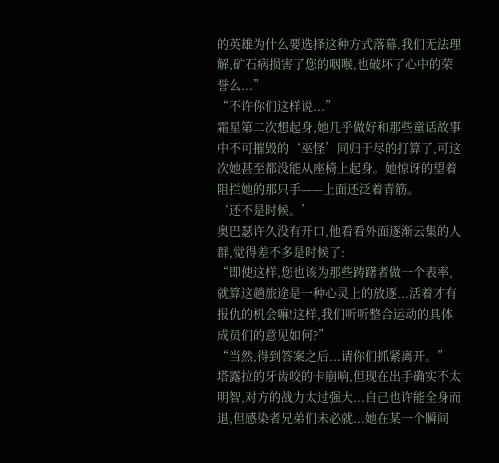的英雄为什么要选择这种方式落幕.我们无法理解,矿石病损害了您的咽喉,也破坏了心中的荣誉么...”
“不许你们这样说...”
霜星第二次想起身,她几乎做好和那些童话故事中不可摧毁的‘巫怪’同归于尽的打算了,可这次她甚至都没能从座椅上起身。她惊讶的望着阻拦她的那只手——上面还泛着青筋。
‘还不是时候。’
奥巴瑟许久没有开口,他看看外面逐渐云集的人群,觉得差不多是时候了:
“即使这样,您也该为那些踌躇者做一个表率,就算这趟旅途是一种心灵上的放逐...活着才有报仇的机会嘛!这样,我们听听整合运动的具体成员们的意见如何?”
“当然,得到答案之后...请你们抓紧离开。”
塔露拉的牙齿咬的卡崩响,但现在出手确实不太明智,对方的战力太过强大...自己也许能全身而退,但感染者兄弟们未必就...她在某一个瞬间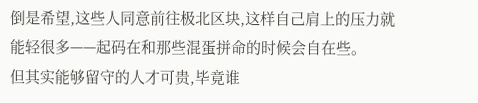倒是希望,这些人同意前往极北区块,这样自己肩上的压力就能轻很多——起码在和那些混蛋拼命的时候会自在些。
但其实能够留守的人才可贵,毕竟谁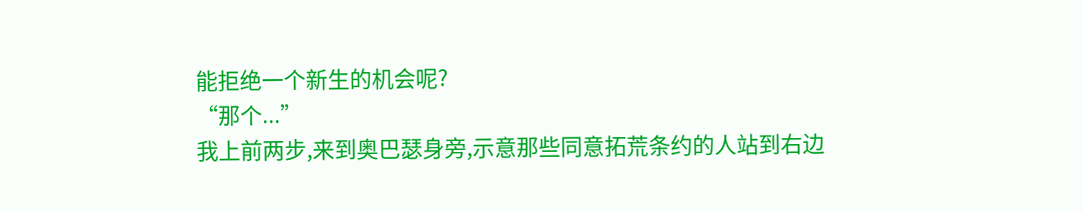能拒绝一个新生的机会呢?
“那个...”
我上前两步,来到奥巴瑟身旁,示意那些同意拓荒条约的人站到右边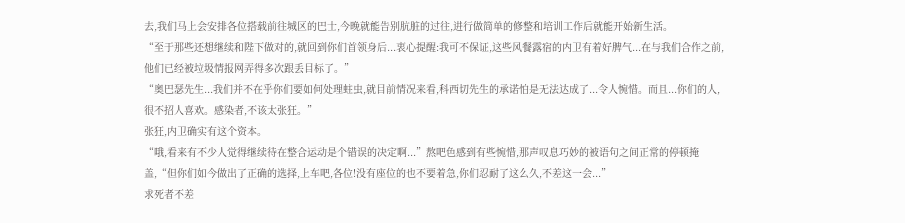去,我们马上会安排各位搭载前往城区的巴士,今晚就能告别肮脏的过往,进行做简单的修整和培训工作后就能开始新生活。
“至于那些还想继续和陛下做对的,就回到你们首领身后...衷心提醒:我可不保证,这些风餐露宿的内卫有着好脾气...在与我们合作之前,他们已经被垃圾情报网弄得多次跟丢目标了。”
“奥巴瑟先生...我们并不在乎你们要如何处理蛀虫,就目前情况来看,科西切先生的承诺怕是无法达成了...令人惋惜。而且...你们的人,很不招人喜欢。感染者,不该太张狂。”
张狂,内卫确实有这个资本。
“哦,看来有不少人觉得继续待在整合运动是个错误的决定啊...”熬吧色感到有些惋惜,那声叹息巧妙的被语句之间正常的停顿掩盖,“但你们如今做出了正确的选择,上车吧,各位!没有座位的也不要着急,你们忍耐了这么久,不差这一会...”
求死者不差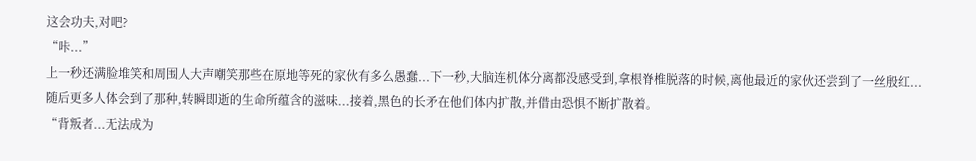这会功夫,对吧?
“咔...”
上一秒还满脸堆笑和周围人大声嘲笑那些在原地等死的家伙有多么愚蠢...下一秒,大脑连机体分离都没感受到,拿根脊椎脱落的时候,离他最近的家伙还尝到了一丝殷红...
随后更多人体会到了那种,转瞬即逝的生命所蕴含的滋味...接着,黑色的长矛在他们体内扩散,并借由恐惧不断扩散着。
“背叛者...无法成为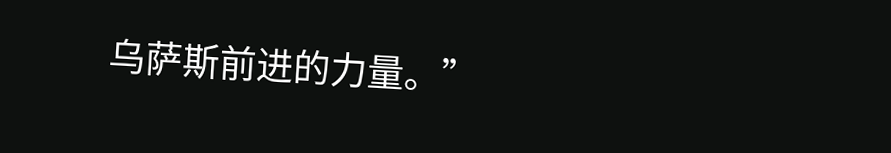乌萨斯前进的力量。”